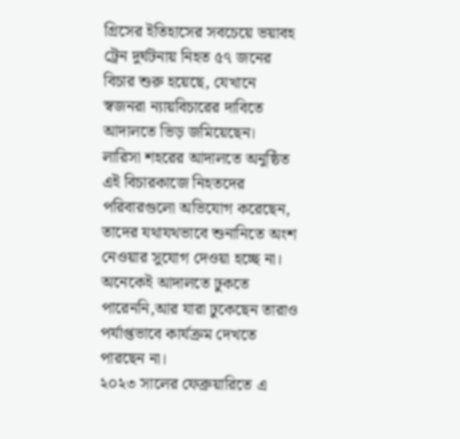গ্রিসের ইতিহাসের সবচেয়ে ভয়াবহ ট্রেন দুর্ঘটনায় নিহত ৫৭ জনের বিচার শুরু হয়েছে, যেখানে স্বজনরা ন্যায়বিচারের দাবিতে আদালতে ভিড় জমিয়েছেন।
লারিসা শহরের আদালতে অনুষ্ঠিত এই বিচারকাজে নিহতদের পরিবারগুলো অভিযোগ করেছেন, তাদের যথাযথভাবে শুনানিতে অংশ নেওয়ার সুযোগ দেওয়া হচ্ছে না। অনেকেই আদালতে ঢুকতে পারেননি,আর যারা ঢুকেছেন তারাও পর্যাপ্তভাবে কার্যক্রম দেখতে পারছেন না।
২০২৩ সালের ফেব্রুয়ারিতে এ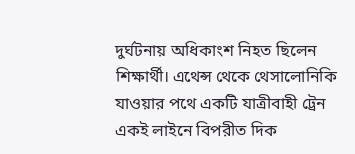দুর্ঘটনায় অধিকাংশ নিহত ছিলেন শিক্ষার্থী। এথেন্স থেকে থেসালোনিকি যাওয়ার পথে একটি যাত্রীবাহী ট্রেন একই লাইনে বিপরীত দিক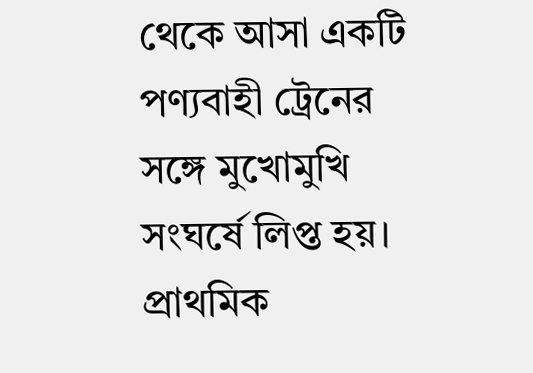থেকে আসা একটি পণ্যবাহী ট্রেনের সঙ্গে মুখোমুখি সংঘর্ষে লিপ্ত হয়।
প্রাথমিক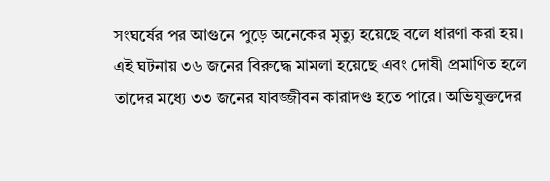সংঘর্ষের পর আগুনে পুড়ে অনেকের মৃত্যু হয়েছে বলে ধারণা করা হয়।
এই ঘটনায় ৩৬ জনের বিরুদ্ধে মামলা হয়েছে এবং দোষী প্রমাণিত হলে তাদের মধ্যে ৩৩ জনের যাবজ্জীবন কারাদণ্ড হতে পারে। অভিযুক্তদের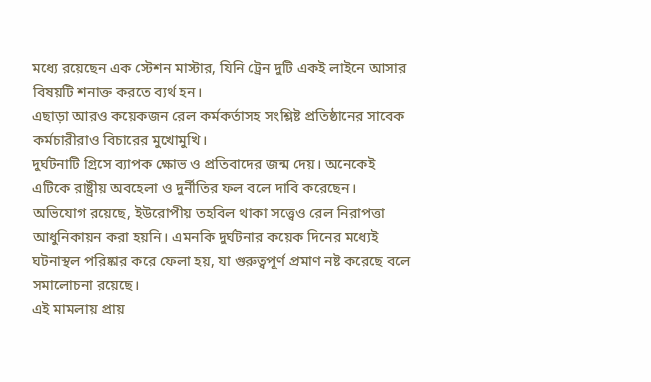মধ্যে রয়েছেন এক স্টেশন মাস্টার, যিনি ট্রেন দুটি একই লাইনে আসার বিষয়টি শনাক্ত করতে ব্যর্থ হন।
এছাড়া আরও কয়েকজন রেল কর্মকর্তাসহ সংশ্লিষ্ট প্রতিষ্ঠানের সাবেক কর্মচারীরাও বিচারের মুখোমুখি।
দুর্ঘটনাটি গ্রিসে ব্যাপক ক্ষোভ ও প্রতিবাদের জন্ম দেয়। অনেকেই এটিকে রাষ্ট্রীয় অবহেলা ও দুর্নীতির ফল বলে দাবি করেছেন।
অভিযোগ রয়েছে, ইউরোপীয় তহবিল থাকা সত্ত্বেও রেল নিরাপত্তা আধুনিকায়ন করা হয়নি। এমনকি দুর্ঘটনার কয়েক দিনের মধ্যেই ঘটনাস্থল পরিষ্কার করে ফেলা হয়, যা গুরুত্বপূর্ণ প্রমাণ নষ্ট করেছে বলে সমালোচনা রয়েছে।
এই মামলায় প্রায়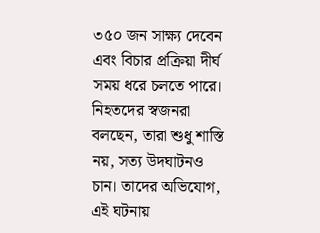৩৫০ জন সাক্ষ্য দেবেন এবং বিচার প্রক্রিয়া দীর্ঘ সময় ধরে চলতে পারে।
নিহতদের স্বজনরা বলছেন, তারা শুধু শাস্তি নয়, সত্য উদঘাটনও চান। তাদের অভিযোগ, এই ঘটনায়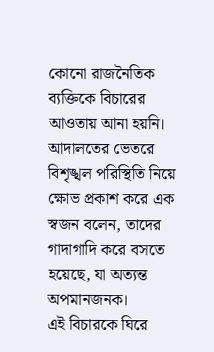কোনো রাজনৈতিক ব্যক্তিকে বিচারের আওতায় আনা হয়নি।
আদালতের ভেতরে বিশৃঙ্খল পরিস্থিতি নিয়ে ক্ষোভ প্রকাশ করে এক স্বজন বলেন, তাদের গাদাগাদি করে বসতে হয়েছে, যা অত্যন্ত অপমানজনক।
এই বিচারকে ঘিরে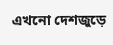এখনো দেশজুড়ে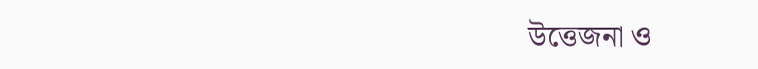উত্তেজনা ও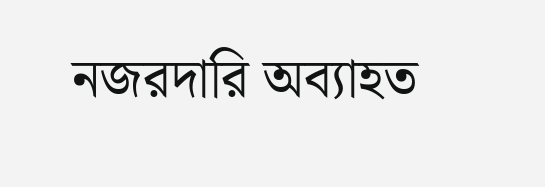নজরদারি অব্যাহত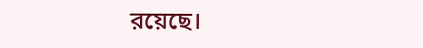রয়েছে।